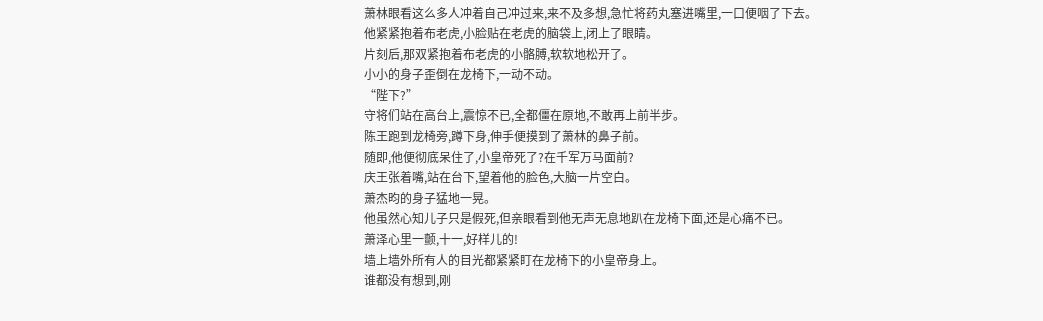萧林眼看这么多人冲着自己冲过来,来不及多想,急忙将药丸塞进嘴里,一口便咽了下去。
他紧紧抱着布老虎,小脸贴在老虎的脑袋上,闭上了眼睛。
片刻后,那双紧抱着布老虎的小骼膊,软软地松开了。
小小的身子歪倒在龙椅下,一动不动。
“陛下?”
守将们站在高台上,震惊不已,全都僵在原地,不敢再上前半步。
陈王跑到龙椅旁,蹲下身,伸手便摸到了萧林的鼻子前。
随即,他便彻底呆住了,小皇帝死了?在千军万马面前?
庆王张着嘴,站在台下,望着他的脸色,大脑一片空白。
萧杰昀的身子猛地一晃。
他虽然心知儿子只是假死,但亲眼看到他无声无息地趴在龙椅下面,还是心痛不已。
萧泽心里一颤,十一,好样儿的!
墙上墙外所有人的目光都紧紧盯在龙椅下的小皇帝身上。
谁都没有想到,刚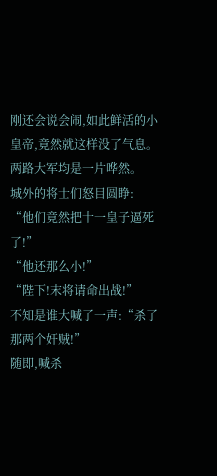刚还会说会闹,如此鲜活的小皇帝,竟然就这样没了气息。
两路大军均是一片哗然。
城外的将士们怒目圆睁:
“他们竟然把十一皇子逼死了!”
“他还那么小!”
“陛下!末将请命出战!”
不知是谁大喊了一声:“杀了那两个奸贼!”
随即,喊杀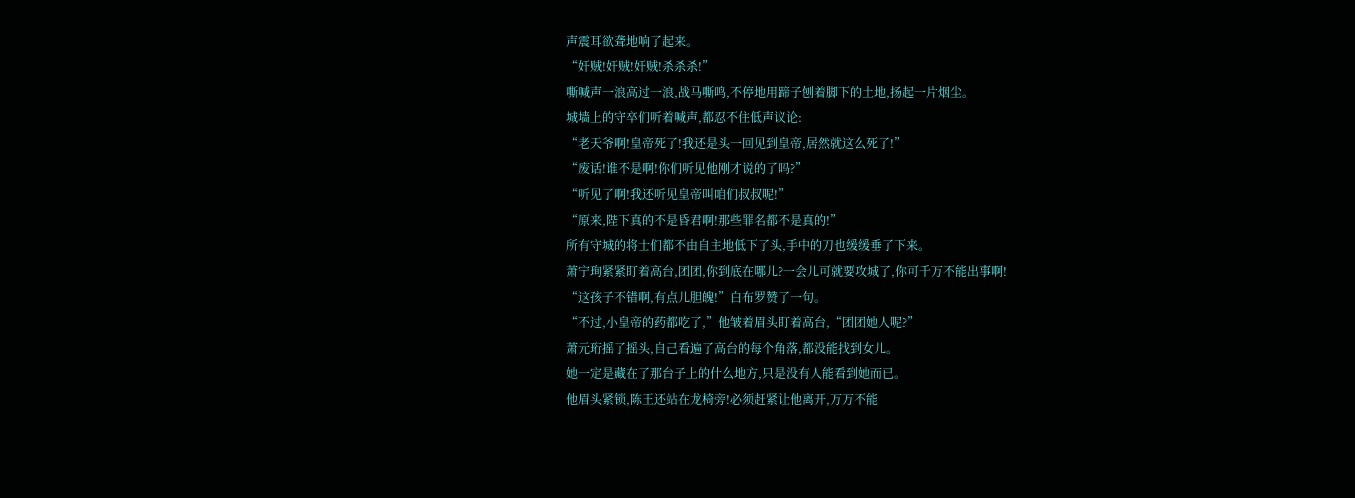声震耳欲聋地响了起来。
“奸贼!奸贼!奸贼!杀杀杀!”
嘶喊声一浪高过一浪,战马嘶鸣,不停地用蹄子刨着脚下的土地,扬起一片烟尘。
城墙上的守卒们听着喊声,都忍不住低声议论:
“老天爷啊!皇帝死了!我还是头一回见到皇帝,居然就这么死了!”
“废话!谁不是啊!你们听见他刚才说的了吗?”
“听见了啊!我还听见皇帝叫咱们叔叔呢!”
“原来,陛下真的不是昏君啊!那些罪名都不是真的!”
所有守城的将士们都不由自主地低下了头,手中的刀也缓缓垂了下来。
萧宁珣紧紧盯着高台,团团,你到底在哪儿?一会儿可就要攻城了,你可千万不能出事啊!
“这孩子不错啊,有点儿胆魄!”白布罗赞了一句。
“不过,小皇帝的药都吃了,”他皱着眉头盯着高台,“团团她人呢?”
萧元珩摇了摇头,自己看遍了高台的每个角落,都没能找到女儿。
她一定是藏在了那台子上的什么地方,只是没有人能看到她而已。
他眉头紧锁,陈王还站在龙椅旁!必须赶紧让他离开,万万不能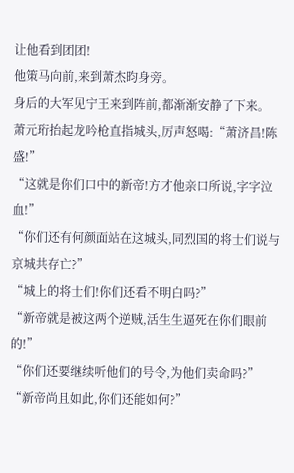让他看到团团!
他策马向前,来到萧杰昀身旁。
身后的大军见宁王来到阵前,都渐渐安静了下来。
萧元珩抬起龙吟枪直指城头,厉声怒喝:“萧济昌!陈盛!”
“这就是你们口中的新帝!方才他亲口所说,字字泣血!”
“你们还有何颜面站在这城头,同烈国的将士们说与京城共存亡?”
“城上的将士们!你们还看不明白吗?”
“新帝就是被这两个逆贼,活生生逼死在你们眼前的!”
“你们还要继续听他们的号令,为他们卖命吗?”
“新帝尚且如此,你们还能如何?”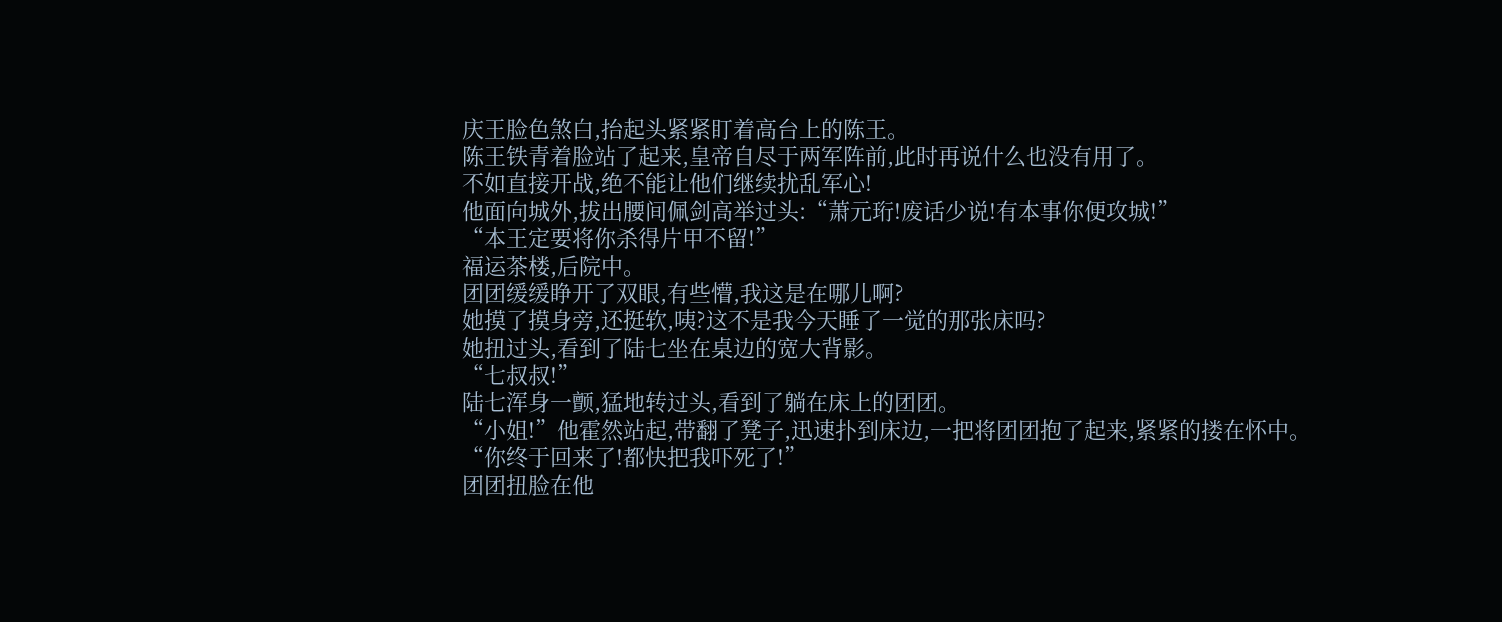庆王脸色煞白,抬起头紧紧盯着高台上的陈王。
陈王铁青着脸站了起来,皇帝自尽于两军阵前,此时再说什么也没有用了。
不如直接开战,绝不能让他们继续扰乱军心!
他面向城外,拔出腰间佩剑高举过头:“萧元珩!废话少说!有本事你便攻城!”
“本王定要将你杀得片甲不留!”
福运茶楼,后院中。
团团缓缓睁开了双眼,有些懵,我这是在哪儿啊?
她摸了摸身旁,还挺软,咦?这不是我今天睡了一觉的那张床吗?
她扭过头,看到了陆七坐在桌边的宽大背影。
“七叔叔!”
陆七浑身一颤,猛地转过头,看到了躺在床上的团团。
“小姐!”他霍然站起,带翻了凳子,迅速扑到床边,一把将团团抱了起来,紧紧的搂在怀中。
“你终于回来了!都快把我吓死了!”
团团扭脸在他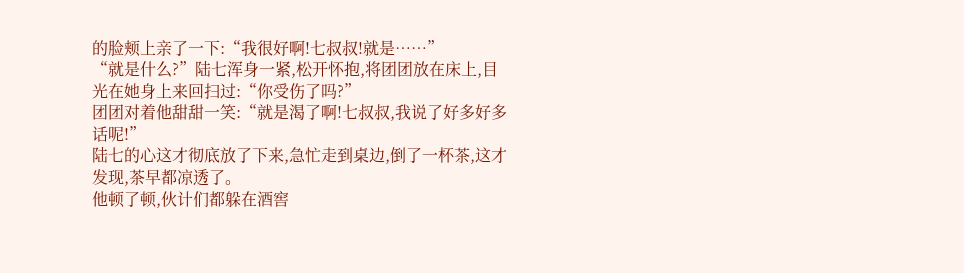的脸颊上亲了一下:“我很好啊!七叔叔!就是……”
“就是什么?”陆七浑身一紧,松开怀抱,将团团放在床上,目光在她身上来回扫过:“你受伤了吗?”
团团对着他甜甜一笑:“就是渴了啊!七叔叔,我说了好多好多话呢!”
陆七的心这才彻底放了下来,急忙走到桌边,倒了一杯茶,这才发现,茶早都凉透了。
他顿了顿,伙计们都躲在酒窖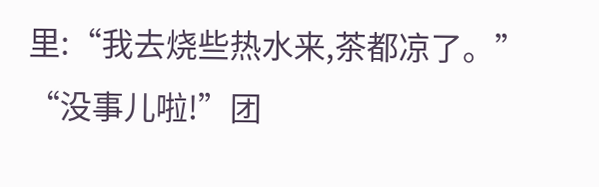里:“我去烧些热水来,茶都凉了。”
“没事儿啦!”团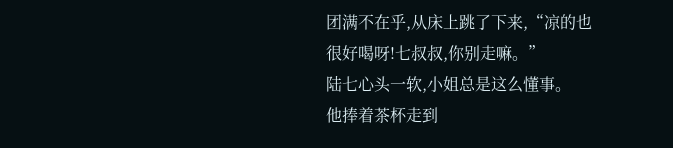团满不在乎,从床上跳了下来,“凉的也很好喝呀!七叔叔,你别走嘛。”
陆七心头一软,小姐总是这么懂事。
他捧着茶杯走到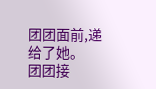团团面前,递给了她。
团团接